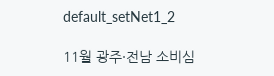default_setNet1_2

11월 광주·전남 소비심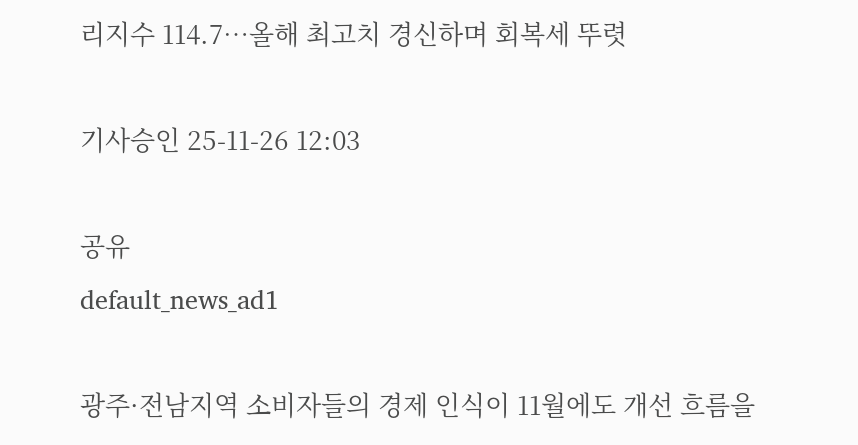리지수 114.7…올해 최고치 경신하며 회복세 뚜렷

기사승인 25-11-26 12:03

공유
default_news_ad1

광주·전남지역 소비자들의 경제 인식이 11월에도 개선 흐름을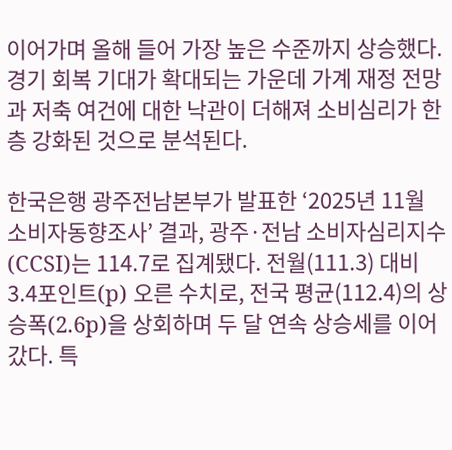이어가며 올해 들어 가장 높은 수준까지 상승했다. 경기 회복 기대가 확대되는 가운데 가계 재정 전망과 저축 여건에 대한 낙관이 더해져 소비심리가 한층 강화된 것으로 분석된다.

한국은행 광주전남본부가 발표한 ‘2025년 11월 소비자동향조사’ 결과, 광주·전남 소비자심리지수(CCSI)는 114.7로 집계됐다. 전월(111.3) 대비 3.4포인트(p) 오른 수치로, 전국 평균(112.4)의 상승폭(2.6p)을 상회하며 두 달 연속 상승세를 이어갔다. 특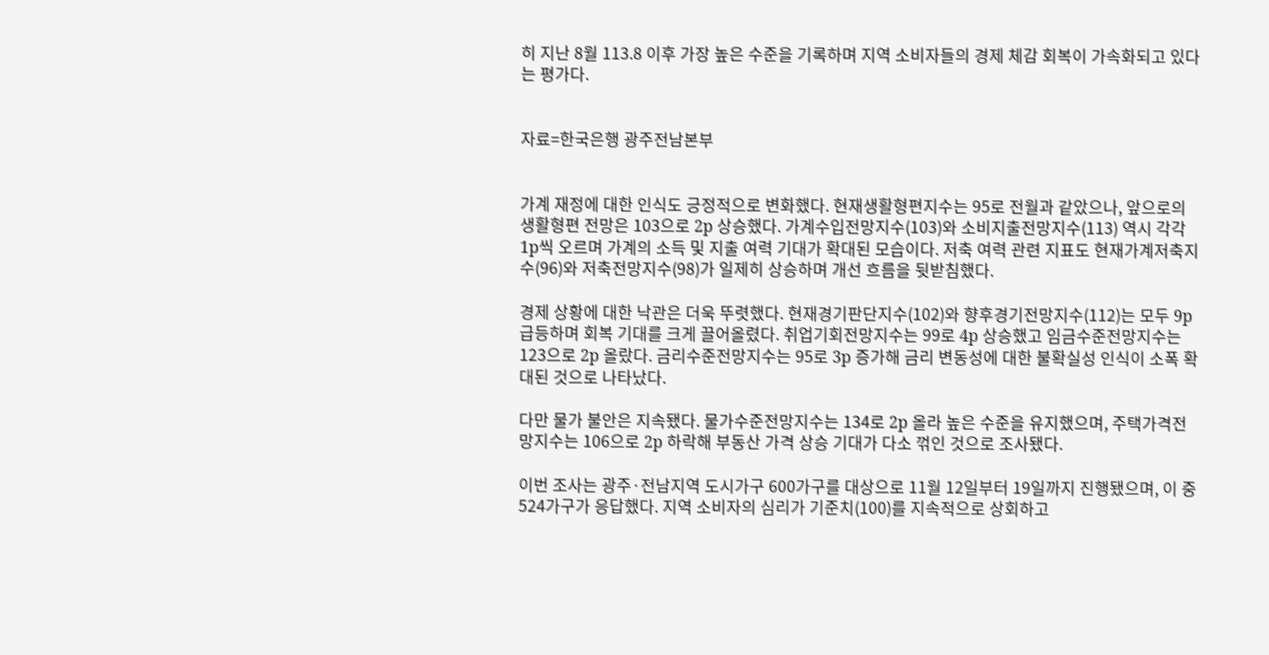히 지난 8월 113.8 이후 가장 높은 수준을 기록하며 지역 소비자들의 경제 체감 회복이 가속화되고 있다는 평가다.


자료=한국은행 광주전남본부


가계 재정에 대한 인식도 긍정적으로 변화했다. 현재생활형편지수는 95로 전월과 같았으나, 앞으로의 생활형편 전망은 103으로 2p 상승했다. 가계수입전망지수(103)와 소비지출전망지수(113) 역시 각각 1p씩 오르며 가계의 소득 및 지출 여력 기대가 확대된 모습이다. 저축 여력 관련 지표도 현재가계저축지수(96)와 저축전망지수(98)가 일제히 상승하며 개선 흐름을 뒷받침했다.

경제 상황에 대한 낙관은 더욱 뚜렷했다. 현재경기판단지수(102)와 향후경기전망지수(112)는 모두 9p 급등하며 회복 기대를 크게 끌어올렸다. 취업기회전망지수는 99로 4p 상승했고 임금수준전망지수는 123으로 2p 올랐다. 금리수준전망지수는 95로 3p 증가해 금리 변동성에 대한 불확실성 인식이 소폭 확대된 것으로 나타났다.

다만 물가 불안은 지속됐다. 물가수준전망지수는 134로 2p 올라 높은 수준을 유지했으며, 주택가격전망지수는 106으로 2p 하락해 부동산 가격 상승 기대가 다소 꺾인 것으로 조사됐다.

이번 조사는 광주·전남지역 도시가구 600가구를 대상으로 11월 12일부터 19일까지 진행됐으며, 이 중 524가구가 응답했다. 지역 소비자의 심리가 기준치(100)를 지속적으로 상회하고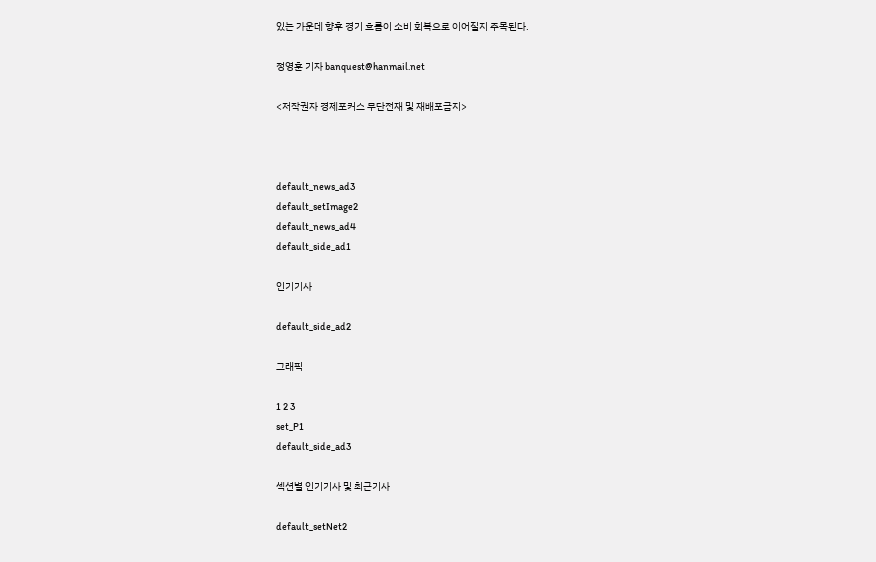있는 가운데 향후 경기 흐름이 소비 회복으로 이어질지 주목된다.

정영훈 기자 banquest@hanmail.net

<저작권자 경제포커스 무단전재 및 재배포금지>



default_news_ad3
default_setImage2
default_news_ad4
default_side_ad1

인기기사

default_side_ad2

그래픽

1 2 3
set_P1
default_side_ad3

섹션별 인기기사 및 최근기사

default_setNet2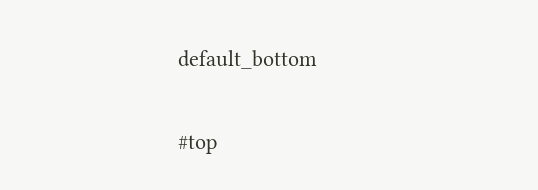default_bottom

#top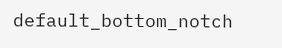default_bottom_notch